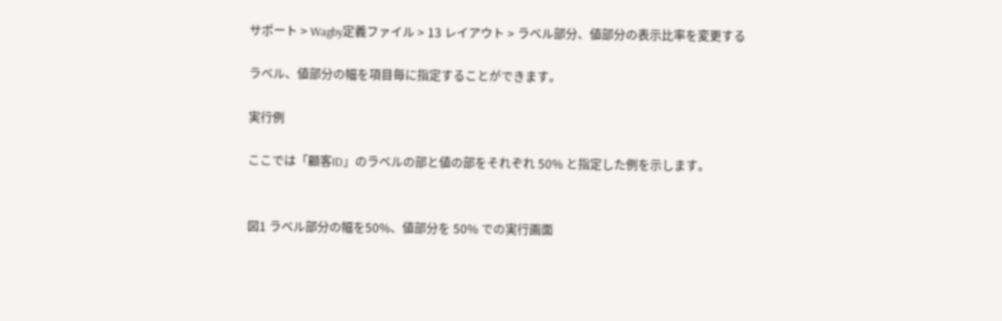サポート > Wagby定義ファイル > 13 レイアウト > ラベル部分、値部分の表示比率を変更する

ラベル、値部分の幅を項目毎に指定することができます。

実行例

ここでは「顧客ID」のラベルの部と値の部をそれぞれ 50% と指定した例を示します。


図1 ラベル部分の幅を50%、値部分を 50% での実行画面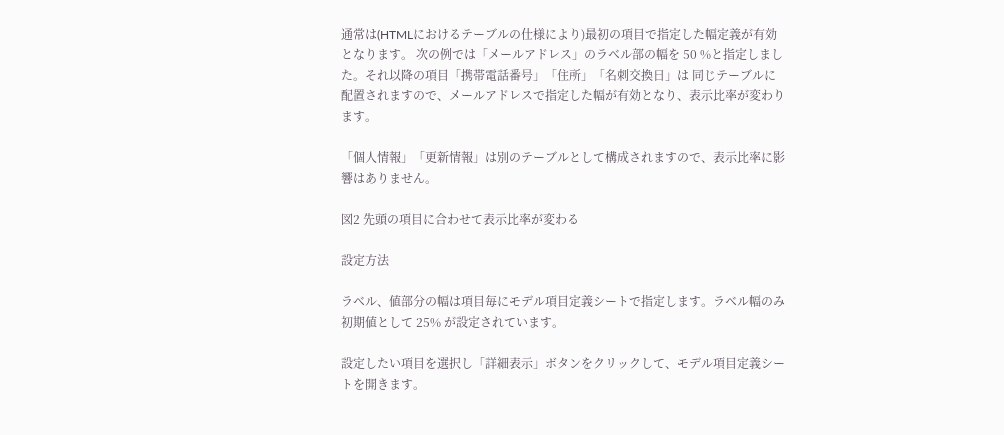通常は(HTMLにおけるテーブルの仕様により)最初の項目で指定した幅定義が有効となります。 次の例では「メールアドレス」のラベル部の幅を 50 %と指定しました。それ以降の項目「携帯電話番号」「住所」「名刺交換日」は 同じテーブルに配置されますので、メールアドレスで指定した幅が有効となり、表示比率が変わります。

「個人情報」「更新情報」は別のテーブルとして構成されますので、表示比率に影響はありません。

図2 先頭の項目に合わせて表示比率が変わる

設定方法

ラベル、値部分の幅は項目毎にモデル項目定義シートで指定します。ラベル幅のみ初期値として 25% が設定されています。

設定したい項目を選択し「詳細表示」ボタンをクリックして、モデル項目定義シートを開きます。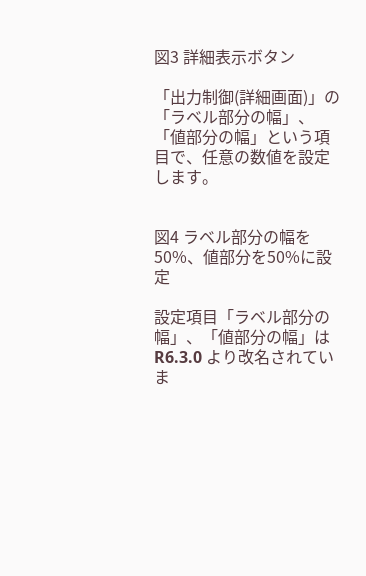図3 詳細表示ボタン

「出力制御(詳細画面)」の「ラベル部分の幅」、「値部分の幅」という項目で、任意の数値を設定します。


図4 ラベル部分の幅を50%、値部分を50%に設定

設定項目「ラベル部分の幅」、「値部分の幅」は R6.3.0 より改名されていま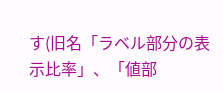す(旧名「ラベル部分の表示比率」、「値部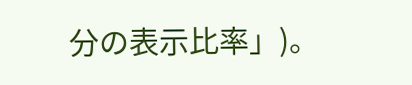分の表示比率」)。